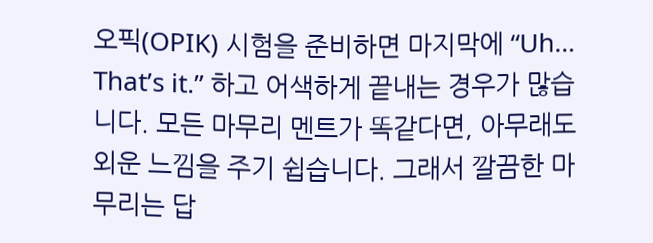오픽(OPIK) 시험을 준비하면 마지막에 “Uh… That’s it.” 하고 어색하게 끝내는 경우가 많습니다. 모든 마무리 멘트가 똑같다면, 아무래도 외운 느낌을 주기 쉽습니다. 그래서 깔끔한 마무리는 답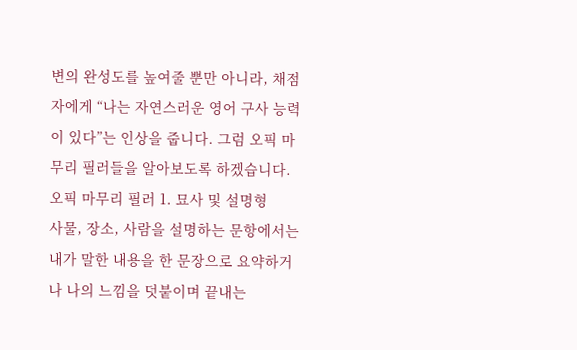변의 완성도를 높여줄 뿐만 아니라, 채점자에게 “나는 자연스러운 영어 구사 능력이 있다”는 인상을 줍니다. 그럼 오픽 마무리 필러들을 알아보도록 하겠습니다.
오픽 마무리 필러 1. 묘사 및 설명형
사물, 장소, 사람을 설명하는 문항에서는 내가 말한 내용을 한 문장으로 요약하거나 나의 느낌을 덧붙이며 끝내는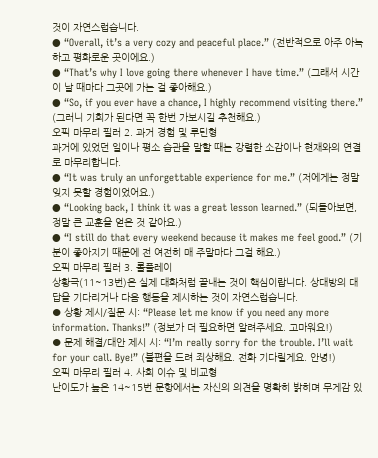것이 자연스럽습니다.
● “Overall, it’s a very cozy and peaceful place.” (전반적으로 아주 아늑하고 평화로운 곳이에요.)
● “That’s why I love going there whenever I have time.” (그래서 시간이 날 때마다 그곳에 가는 걸 좋아해요.)
● “So, if you ever have a chance, I highly recommend visiting there.” (그러니 기회가 된다면 꼭 한번 가보시길 추천해요.)
오픽 마무리 필러 2. 과거 경험 및 루틴형
과거에 있었던 일이나 평소 습관을 말할 때는 강렬한 소감이나 현재와의 연결로 마무리합니다.
● “It was truly an unforgettable experience for me.” (저에게는 정말 잊지 못할 경험이었어요.)
● “Looking back, I think it was a great lesson learned.” (되돌아보면, 정말 큰 교훈을 얻은 것 같아요.)
● “I still do that every weekend because it makes me feel good.” (기분이 좋아지기 때문에 전 여전히 매 주말마다 그걸 해요.)
오픽 마무리 필러 3. 롤플레이
상황극(11~13번)은 실제 대화처럼 끝내는 것이 핵심이랍니다. 상대방의 대답을 기다리거나 다음 행동을 제시하는 것이 자연스럽습니다.
● 상황 제시/질문 시: “Please let me know if you need any more information. Thanks!” (정보가 더 필요하면 알려주세요. 고마워요!)
● 문제 해결/대안 제시 시: “I’m really sorry for the trouble. I’ll wait for your call. Bye!” (불편을 드려 죄상해요. 전화 기다릴게요. 안녕!)
오픽 마무리 필러 4. 사회 이슈 및 비교형
난이도가 높은 14~15번 문항에서는 자신의 의견을 명확히 밝히며 무게감 있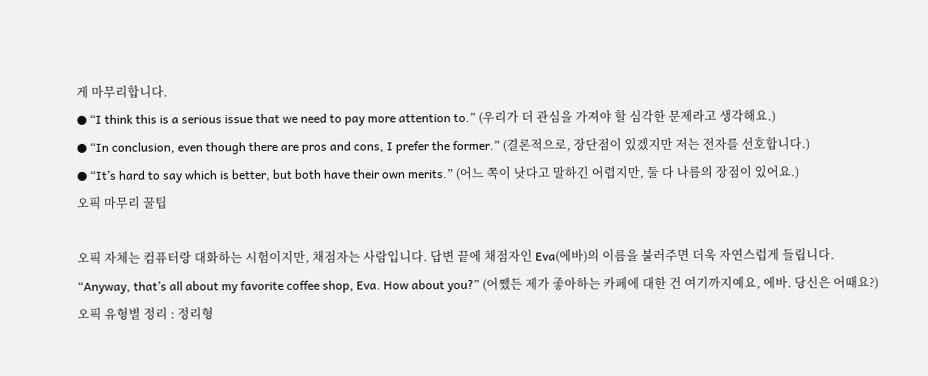게 마무리합니다.
● “I think this is a serious issue that we need to pay more attention to.” (우리가 더 관심을 가져야 할 심각한 문제라고 생각해요.)
● “In conclusion, even though there are pros and cons, I prefer the former.” (결론적으로, 장단점이 있겠지만 저는 전자를 선호합니다.)
● “It’s hard to say which is better, but both have their own merits.” (어느 쪽이 낫다고 말하긴 어렵지만, 둘 다 나름의 장점이 있어요.)
오픽 마무리 꿀팁

오픽 자체는 컴퓨터랑 대화하는 시험이지만, 채점자는 사람입니다. 답변 끝에 채점자인 Eva(에바)의 이름을 불러주면 더욱 자연스럽게 들립니다.
“Anyway, that’s all about my favorite coffee shop, Eva. How about you?” (어쨌든 제가 좋아하는 카페에 대한 건 여기까지예요, 에바. 당신은 어때요?)
오픽 유형별 정리 : 정리형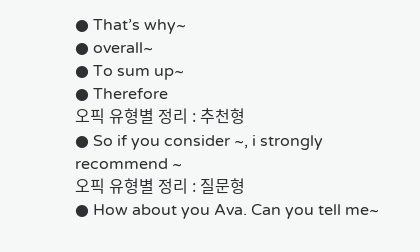● That’s why~
● overall~
● To sum up~
● Therefore
오픽 유형별 정리 : 추천형
● So if you consider ~, i strongly recommend ~
오픽 유형별 정리 : 질문형
● How about you Ava. Can you tell me~